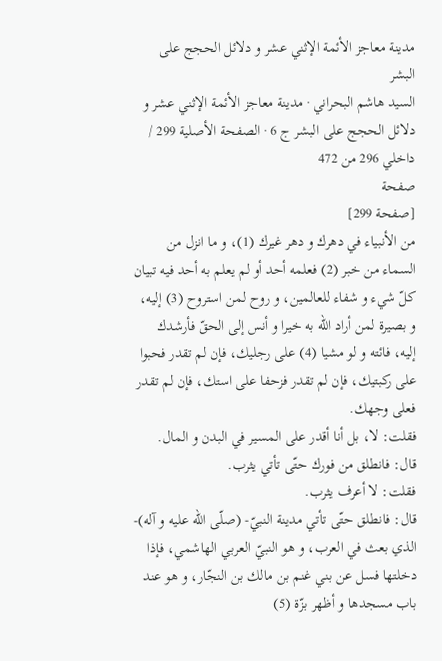مدينة معاجز الأئمة الإثني عشر و دلائل الحجج على البشر
السيد هاشم البحراني · مدينة معاجز الأئمة الإثني عشر و دلائل الحجج على البشر ج 6 · الصفحة الأصلية 299 / داخلي 296 من 472
صفحة
[صفحة 299]
من الأنبياء في دهرك و دهر غيرك (1)، و ما انزل من السماء من خبر (2) فعلمه أحد أو لم يعلم به أحد فيه تبيان كلّ شيء و شفاء للعالمين، و روح لمن استروح (3) إليه، و بصيرة لمن أراد اللّه به خيرا و أنس إلى الحقّ فأرشدك إليه، فائته و لو مشيا (4) على رجليك، فإن لم تقدر فحبوا على ركبتيك، فإن لم تقدر فزحفا على استك، فإن لم تقدر فعلى وجهك.
فقلت: لا، بل أنا أقدر على المسير في البدن و المال.
قال: فانطلق من فورك حتّى تأتي يثرب.
فقلت: لا أعرف يثرب.
قال: فانطلق حتّى تأتي مدينة النبيّ- (صلّى اللّه عليه و آله)- الذي بعث في العرب، و هو النبيّ العربي الهاشمي، فإذا دخلتها فسل عن بني غنم بن مالك بن النجّار، و هو عند باب مسجدها و أظهر بزّة (5)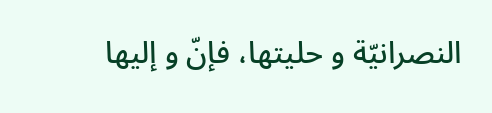النصرانيّة و حليتها، فإنّ و إليها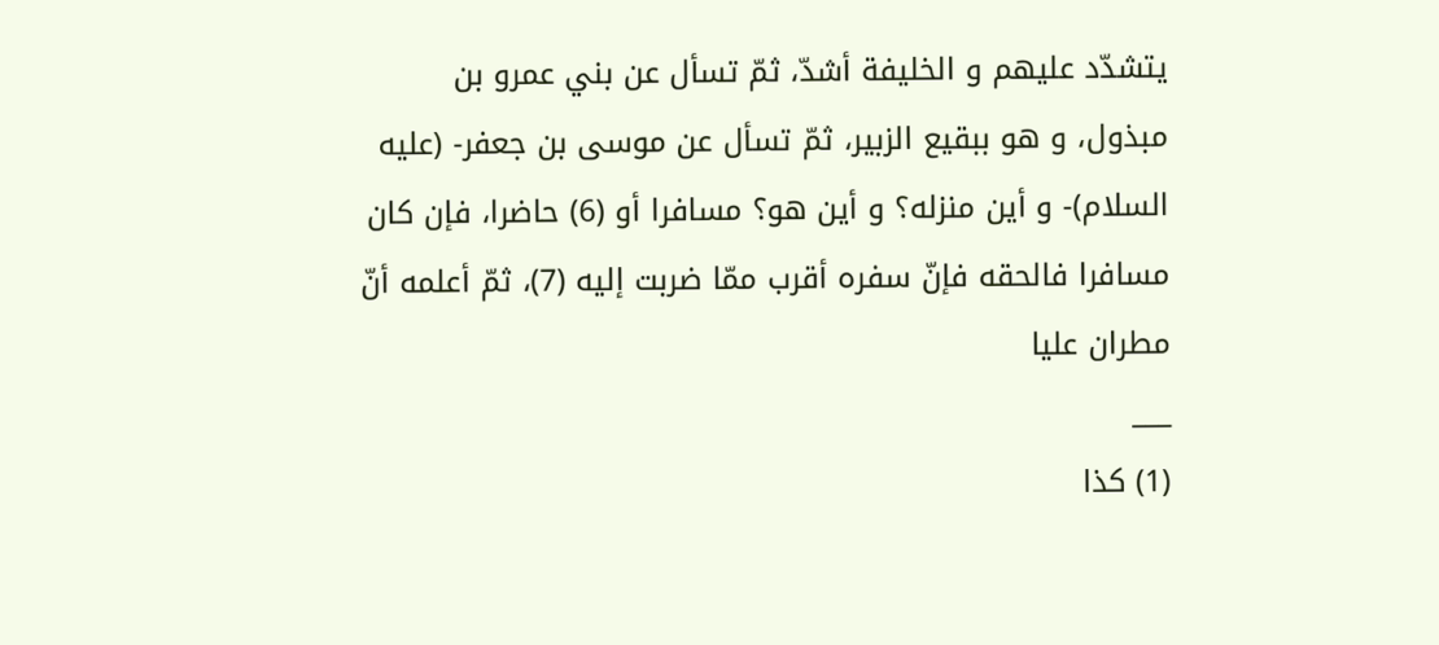يتشدّد عليهم و الخليفة أشدّ، ثمّ تسأل عن بني عمرو بن مبذول، و هو ببقيع الزبير، ثمّ تسأل عن موسى بن جعفر- (عليه السلام)- و أين منزله؟ و أين هو؟ مسافرا أو (6) حاضرا، فإن كان مسافرا فالحقه فإنّ سفره أقرب ممّا ضربت إليه (7)، ثمّ أعلمه أنّ مطران عليا
___
(1) كذا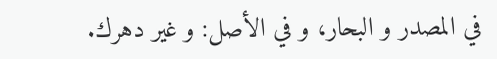في المصدر و البحار، و في الأصل: و غير دهرك.